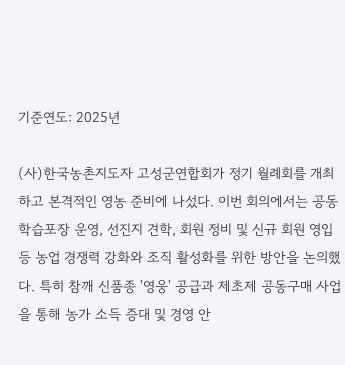기준연도: 2025년

(사)한국농촌지도자 고성군연합회가 정기 월례회를 개최하고 본격적인 영농 준비에 나섰다. 이번 회의에서는 공동학습포장 운영, 선진지 견학, 회원 정비 및 신규 회원 영입 등 농업 경쟁력 강화와 조직 활성화를 위한 방안을 논의했다. 특히 참깨 신품종 '영웅' 공급과 제초제 공동구매 사업을 통해 농가 소득 증대 및 경영 안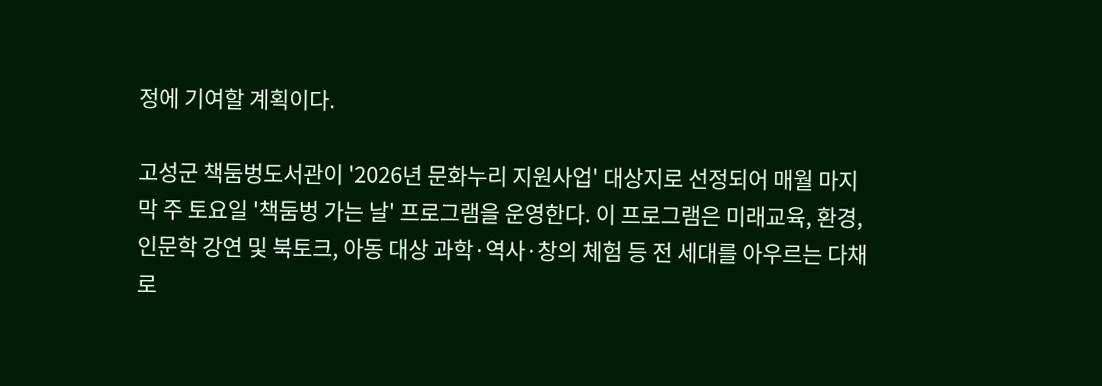정에 기여할 계획이다.

고성군 책둠벙도서관이 '2026년 문화누리 지원사업' 대상지로 선정되어 매월 마지막 주 토요일 '책둠벙 가는 날' 프로그램을 운영한다. 이 프로그램은 미래교육, 환경, 인문학 강연 및 북토크, 아동 대상 과학·역사·창의 체험 등 전 세대를 아우르는 다채로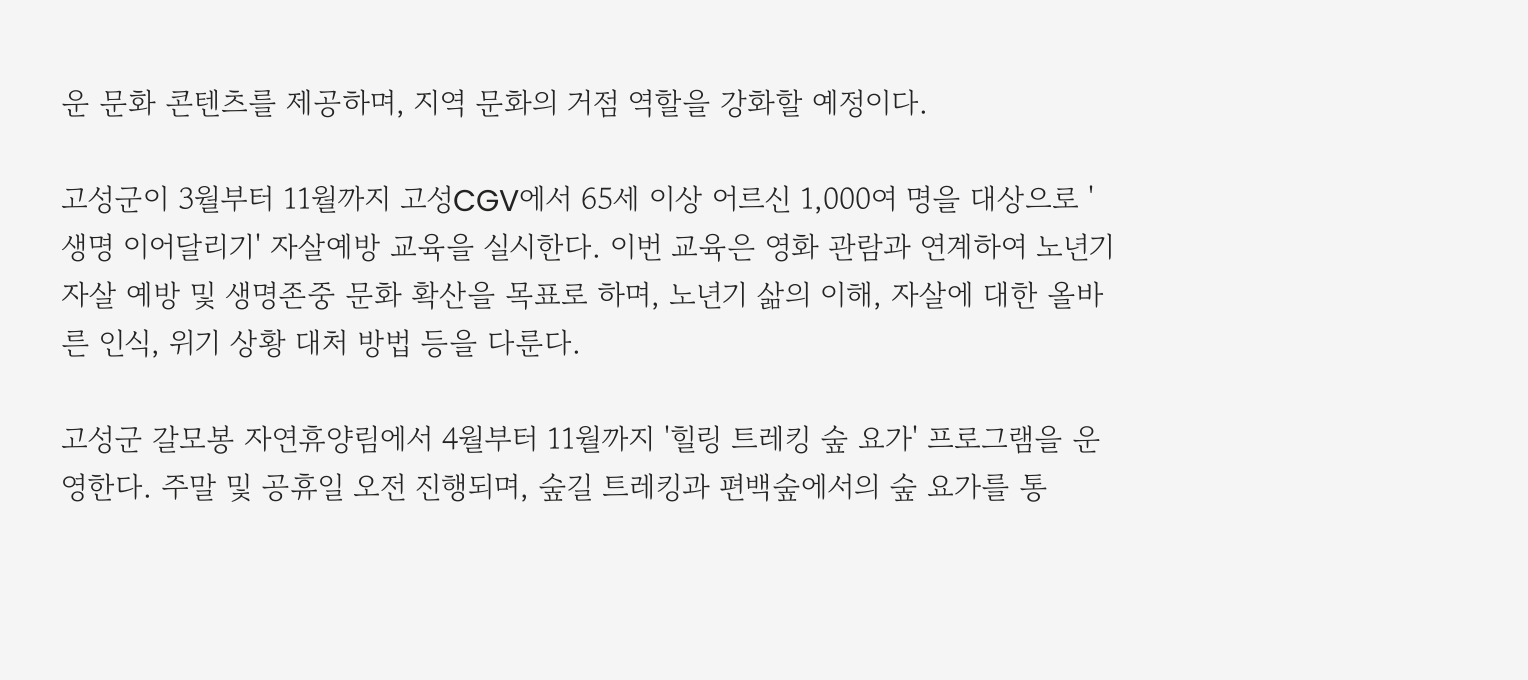운 문화 콘텐츠를 제공하며, 지역 문화의 거점 역할을 강화할 예정이다.

고성군이 3월부터 11월까지 고성CGV에서 65세 이상 어르신 1,000여 명을 대상으로 '생명 이어달리기' 자살예방 교육을 실시한다. 이번 교육은 영화 관람과 연계하여 노년기 자살 예방 및 생명존중 문화 확산을 목표로 하며, 노년기 삶의 이해, 자살에 대한 올바른 인식, 위기 상황 대처 방법 등을 다룬다.

고성군 갈모봉 자연휴양림에서 4월부터 11월까지 '힐링 트레킹 숲 요가' 프로그램을 운영한다. 주말 및 공휴일 오전 진행되며, 숲길 트레킹과 편백숲에서의 숲 요가를 통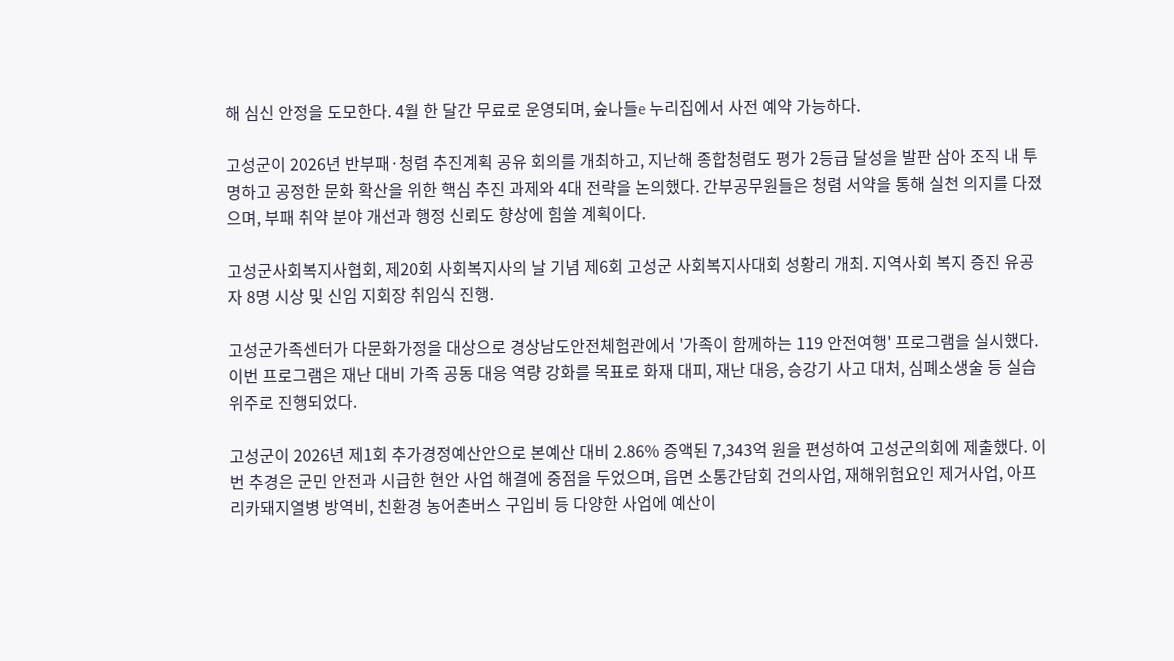해 심신 안정을 도모한다. 4월 한 달간 무료로 운영되며, 숲나들e 누리집에서 사전 예약 가능하다.

고성군이 2026년 반부패·청렴 추진계획 공유 회의를 개최하고, 지난해 종합청렴도 평가 2등급 달성을 발판 삼아 조직 내 투명하고 공정한 문화 확산을 위한 핵심 추진 과제와 4대 전략을 논의했다. 간부공무원들은 청렴 서약을 통해 실천 의지를 다졌으며, 부패 취약 분야 개선과 행정 신뢰도 향상에 힘쓸 계획이다.

고성군사회복지사협회, 제20회 사회복지사의 날 기념 제6회 고성군 사회복지사대회 성황리 개최. 지역사회 복지 증진 유공자 8명 시상 및 신임 지회장 취임식 진행.

고성군가족센터가 다문화가정을 대상으로 경상남도안전체험관에서 '가족이 함께하는 119 안전여행' 프로그램을 실시했다. 이번 프로그램은 재난 대비 가족 공동 대응 역량 강화를 목표로 화재 대피, 재난 대응, 승강기 사고 대처, 심폐소생술 등 실습 위주로 진행되었다.

고성군이 2026년 제1회 추가경정예산안으로 본예산 대비 2.86% 증액된 7,343억 원을 편성하여 고성군의회에 제출했다. 이번 추경은 군민 안전과 시급한 현안 사업 해결에 중점을 두었으며, 읍면 소통간담회 건의사업, 재해위험요인 제거사업, 아프리카돼지열병 방역비, 친환경 농어촌버스 구입비 등 다양한 사업에 예산이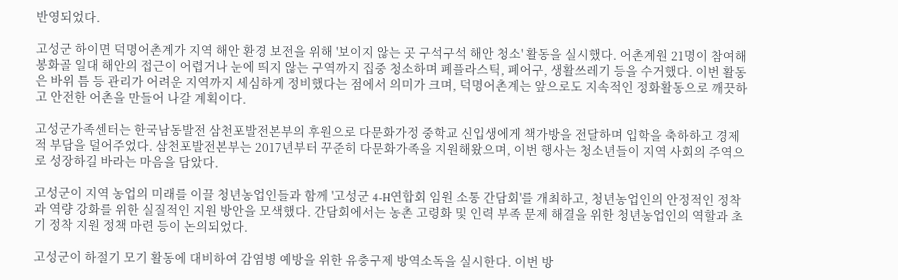반영되었다.

고성군 하이면 덕명어촌계가 지역 해안 환경 보전을 위해 '보이지 않는 곳 구석구석 해안 청소' 활동을 실시했다. 어촌계원 21명이 참여해 봉화골 일대 해안의 접근이 어렵거나 눈에 띄지 않는 구역까지 집중 청소하며 폐플라스틱, 폐어구, 생활쓰레기 등을 수거했다. 이번 활동은 바위 틈 등 관리가 어려운 지역까지 세심하게 정비했다는 점에서 의미가 크며, 덕명어촌계는 앞으로도 지속적인 정화활동으로 깨끗하고 안전한 어촌을 만들어 나갈 계획이다.

고성군가족센터는 한국남동발전 삼천포발전본부의 후원으로 다문화가정 중학교 신입생에게 책가방을 전달하며 입학을 축하하고 경제적 부담을 덜어주었다. 삼천포발전본부는 2017년부터 꾸준히 다문화가족을 지원해왔으며, 이번 행사는 청소년들이 지역 사회의 주역으로 성장하길 바라는 마음을 담았다.

고성군이 지역 농업의 미래를 이끌 청년농업인들과 함께 '고성군 4-H연합회 임원 소통 간담회'를 개최하고, 청년농업인의 안정적인 정착과 역량 강화를 위한 실질적인 지원 방안을 모색했다. 간담회에서는 농촌 고령화 및 인력 부족 문제 해결을 위한 청년농업인의 역할과 초기 정착 지원 정책 마련 등이 논의되었다.

고성군이 하절기 모기 활동에 대비하여 감염병 예방을 위한 유충구제 방역소독을 실시한다. 이번 방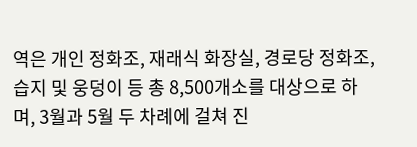역은 개인 정화조, 재래식 화장실, 경로당 정화조, 습지 및 웅덩이 등 총 8,500개소를 대상으로 하며, 3월과 5월 두 차례에 걸쳐 진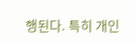행된다. 특히 개인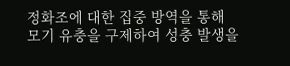정화조에 대한 집중 방역을 통해 모기 유충을 구제하여 성충 발생을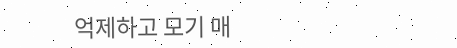억제하고 모기 매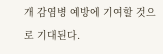개 감염병 예방에 기여할 것으로 기대된다.